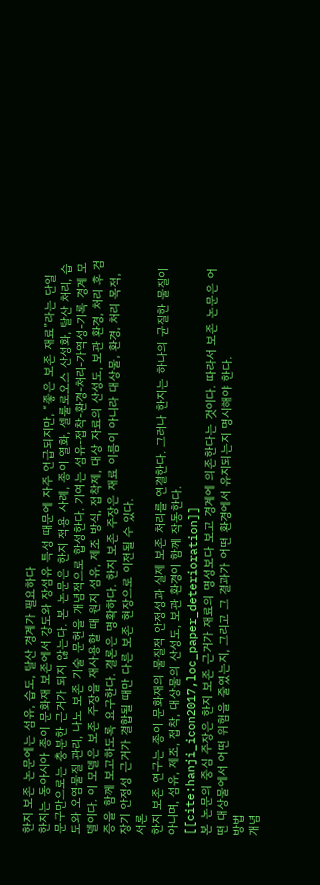한지 보존 논문에는 섬유, 습도, 탈산 경계가 필요하다
한지는 동아시아 종이 문화재 보존에서 강도와 장섬유 특성 때문에 자주 언급되지만, “좋은 보존 재료”라는 단일 문구만으로는 충분한 근거가 되지 않는다. 본 논문은 한지 적용 사례, 종이 열화, 셀룰로오스 산성화, 탈산 처리, 습도와 오염물질 관리, 나노 보존 기술 문헌을 개념적으로 합성한다. 기여는 섬유-접착-환경-처리-가역성-기록 경계 모델이다. 이 모델은 보존 주장을 재사용할 때 원지 섬유, 제조 방식, 접착제, 대상 자료의 산성도, 보관 환경, 처리 후 검증을 함께 보고하도록 요구한다. 결론은 명확하다. 한지 보존 주장은 재료 이름이 아니라 대상물, 환경, 처리 목적, 장기 안정성 근거가 결합될 때만 다른 보존 현장으로 이전될 수 있다.
서론
한지 보존 연구는 종이 문화재의 물질적 안정성과 실제 보존 처리를 연결한다. 그러나 한지는 하나의 균질한 물질이 아니며, 섬유, 제조, 접착, 대상물의 산성도, 보관 환경이 함께 작동한다. [[cite:hanji_icon2017,loc_paper_deterioration]]
본 논문의 중심 주장은 한지 보존 근거가 재료의 명성보다 보고 경계에 의존한다는 것이다. 따라서 보존 논문은 어떤 대상물에서 어떤 위험을 줄였는지, 그리고 그 결과가 어떤 환경에서 유지되는지 명시해야 한다.
방법
개념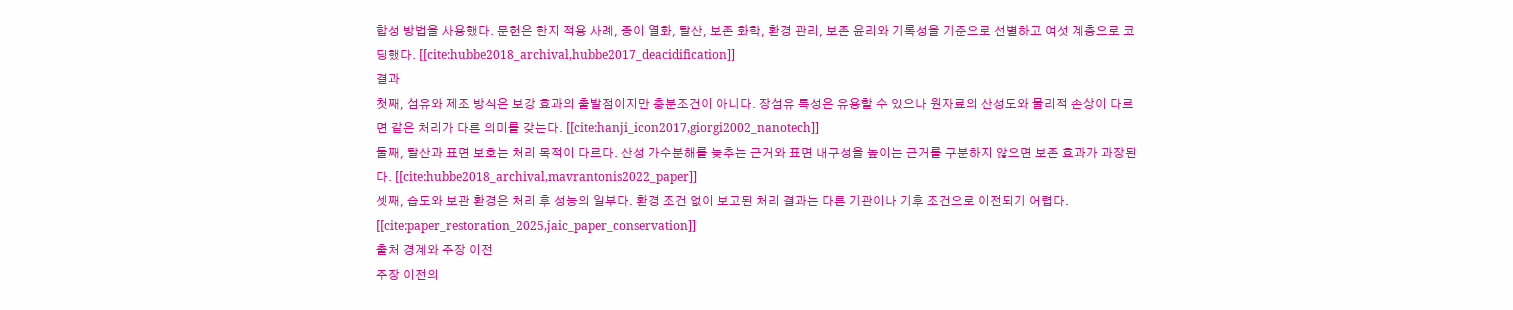합성 방법을 사용했다. 문헌은 한지 적용 사례, 종이 열화, 탈산, 보존 화학, 환경 관리, 보존 윤리와 기록성을 기준으로 선별하고 여섯 계층으로 코딩했다. [[cite:hubbe2018_archival,hubbe2017_deacidification]]
결과
첫째, 섬유와 제조 방식은 보강 효과의 출발점이지만 충분조건이 아니다. 장섬유 특성은 유용할 수 있으나 원자료의 산성도와 물리적 손상이 다르면 같은 처리가 다른 의미를 갖는다. [[cite:hanji_icon2017,giorgi2002_nanotech]]
둘째, 탈산과 표면 보호는 처리 목적이 다르다. 산성 가수분해를 늦추는 근거와 표면 내구성을 높이는 근거를 구분하지 않으면 보존 효과가 과장된다. [[cite:hubbe2018_archival,mavrantonis2022_paper]]
셋째, 습도와 보관 환경은 처리 후 성능의 일부다. 환경 조건 없이 보고된 처리 결과는 다른 기관이나 기후 조건으로 이전되기 어렵다. [[cite:paper_restoration_2025,jaic_paper_conservation]]
출처 경계와 주장 이전
주장 이전의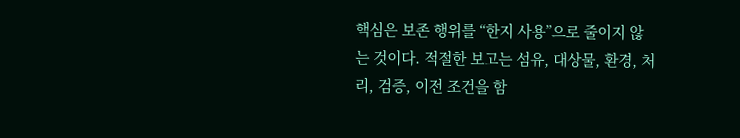핵심은 보존 행위를 “한지 사용”으로 줄이지 않는 것이다. 적절한 보고는 섬유, 대상물, 환경, 처리, 검증, 이전 조건을 함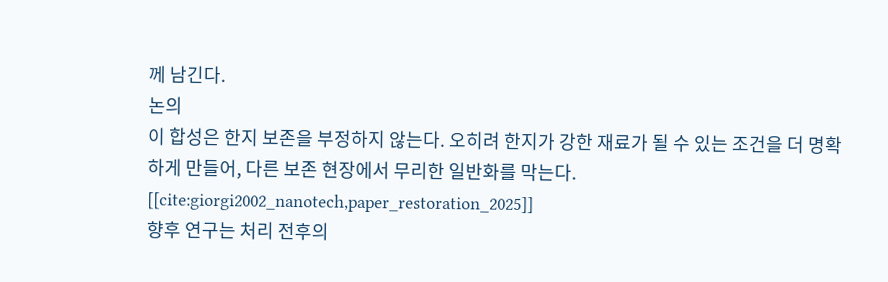께 남긴다.
논의
이 합성은 한지 보존을 부정하지 않는다. 오히려 한지가 강한 재료가 될 수 있는 조건을 더 명확하게 만들어, 다른 보존 현장에서 무리한 일반화를 막는다. [[cite:giorgi2002_nanotech,paper_restoration_2025]]
향후 연구는 처리 전후의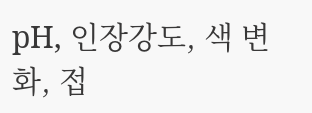pH, 인장강도, 색 변화, 접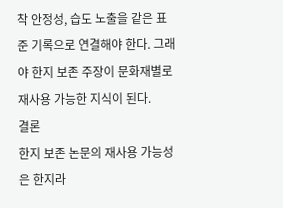착 안정성, 습도 노출을 같은 표준 기록으로 연결해야 한다. 그래야 한지 보존 주장이 문화재별로 재사용 가능한 지식이 된다.
결론
한지 보존 논문의 재사용 가능성은 한지라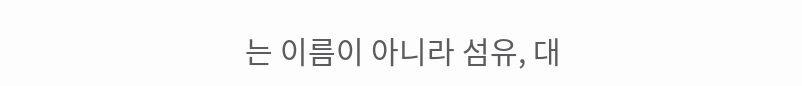는 이름이 아니라 섬유, 대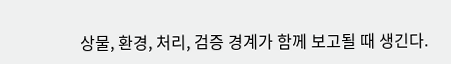상물, 환경, 처리, 검증 경계가 함께 보고될 때 생긴다.